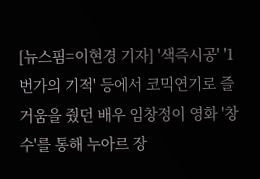[뉴스핌=이현경 기자] '색즉시공' '1번가의 기적' 등에서 코믹연기로 즐거움을 줬던 배우 임창정이 영화 '창수'를 통해 누아르 장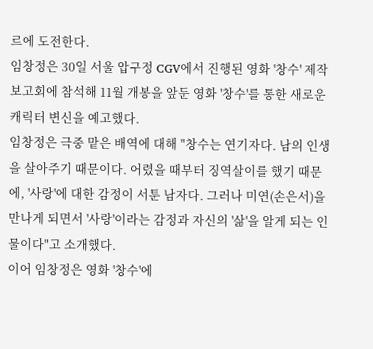르에 도전한다.
임창정은 30일 서울 압구정 CGV에서 진행된 영화 '창수' 제작보고회에 참석해 11월 개봉을 앞둔 영화 '창수'를 통한 새로운 캐릭터 변신을 예고했다.
임창정은 극중 맡은 배역에 대해 "창수는 연기자다. 남의 인생을 살아주기 때문이다. 어렸을 때부터 징역살이를 했기 때문에, '사랑'에 대한 감정이 서툰 남자다. 그러나 미연(손은서)을 만나게 되면서 '사랑'이라는 감정과 자신의 '삶'을 알게 되는 인물이다"고 소개했다.
이어 임창정은 영화 '창수'에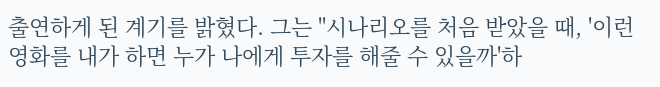출연하게 된 계기를 밝혔다. 그는 "시나리오를 처음 받았을 때, '이런 영화를 내가 하면 누가 나에게 투자를 해줄 수 있을까'하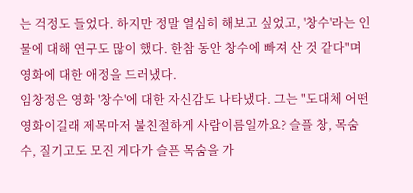는 걱정도 들었다. 하지만 정말 열심히 해보고 싶었고, '창수'라는 인물에 대해 연구도 많이 했다. 한참 동안 창수에 빠져 산 것 같다"며 영화에 대한 애정을 드러냈다.
임창정은 영화 '창수'에 대한 자신감도 나타냈다. 그는 "도대체 어떤 영화이길래 제목마저 불친절하게 사람이름일까요? 슬플 창, 목숨 수, 질기고도 모진 게다가 슬픈 목숨을 가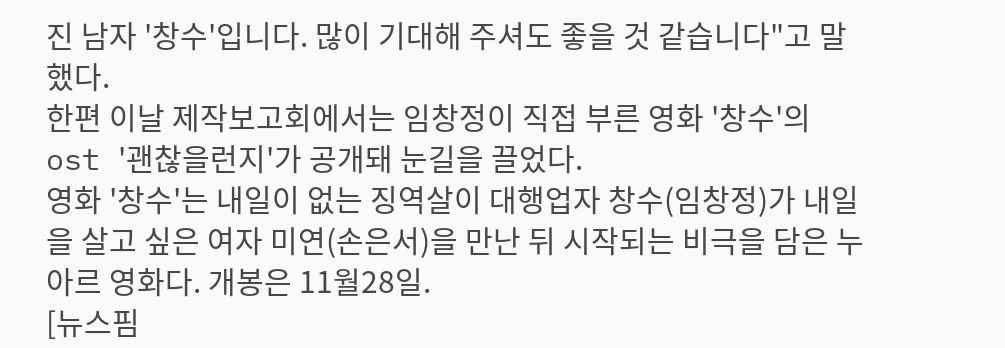진 남자 '창수'입니다. 많이 기대해 주셔도 좋을 것 같습니다"고 말했다.
한편 이날 제작보고회에서는 임창정이 직접 부른 영화 '창수'의 ost '괜찮을런지'가 공개돼 눈길을 끌었다.
영화 '창수'는 내일이 없는 징역살이 대행업자 창수(임창정)가 내일을 살고 싶은 여자 미연(손은서)을 만난 뒤 시작되는 비극을 담은 누아르 영화다. 개봉은 11월28일.
[뉴스핌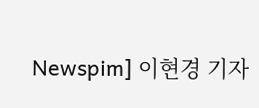Newspim] 이현경 기자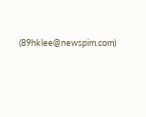(89hklee@newspim.com)